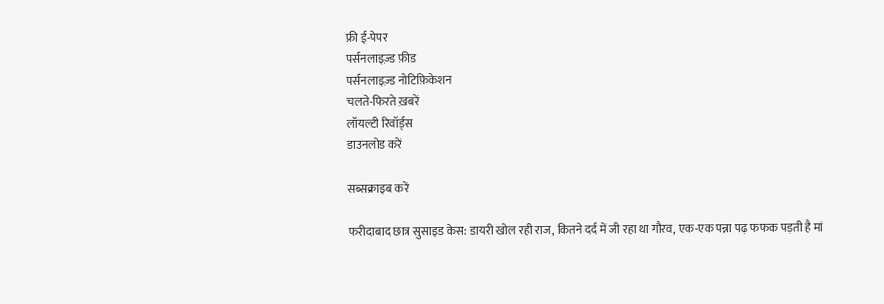फ्री ई-पेपर
पर्सनलाइज़्ड फ़ीड
पर्सनलाइज़्ड नोटिफ़िकेशन
चलते-फिरते ख़बरें
लॉयल्टी रिवॉर्ड्स
डाउनलोड करें

सब्सक्राइब करें

फरीदाबाद छात्र सुसाइड केस: डायरी खोल रही राज, कितने दर्द में जी रहा था गौरव, एक-एक पन्ना पढ़ फफक पड़ती है मां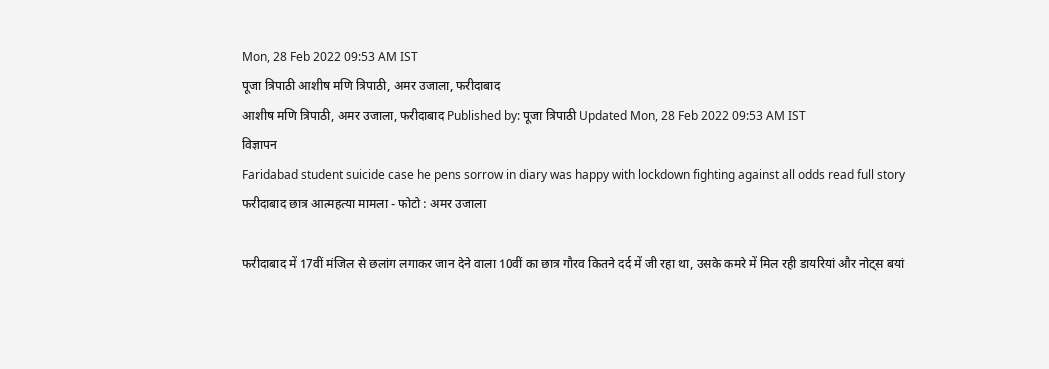Mon, 28 Feb 2022 09:53 AM IST
पूजा त्रिपाठी आशीष मणि त्रिपाठी, अमर उजाला, फरीदाबाद
आशीष मणि त्रिपाठी, अमर उजाला, फरीदाबाद Published by: पूजा त्रिपाठी Updated Mon, 28 Feb 2022 09:53 AM IST
विज्ञापन
Faridabad student suicide case he pens sorrow in diary was happy with lockdown fighting against all odds read full story
फरीदाबाद छात्र आत्महत्या मामला - फोटो : अमर उजाला

फरीदाबाद में 17वीं मंजिल से छलांग लगाकर जान देने वाला 10वीं का छात्र गौरव कितने दर्द में जी रहा था, उसके कमरे में मिल रही डायरियां और नोट्स बयां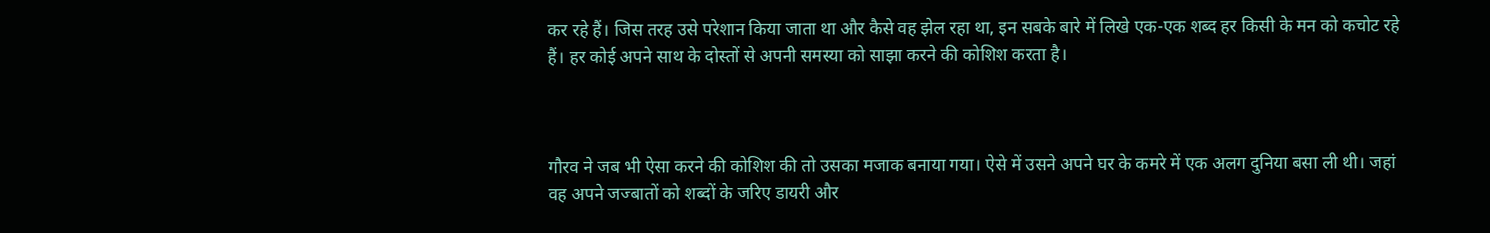कर रहे हैं। जिस तरह उसे परेशान किया जाता था और कैसे वह झेल रहा था, इन सबके बारे में लिखे एक-एक शब्द हर किसी के मन को कचोट रहे हैं। हर कोई अपने साथ के दोस्तों से अपनी समस्या को साझा करने की कोशिश करता है।



गौरव ने जब भी ऐसा करने की कोशिश की तो उसका मजाक बनाया गया। ऐसे में उसने अपने घर के कमरे में एक अलग दुनिया बसा ली थी। जहां वह अपने जज्बातों को शब्दों के जरिए डायरी और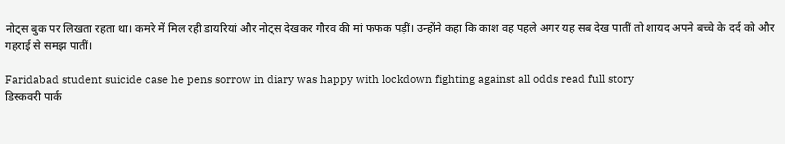नोट्स बुक पर लिखता रहता था। कमरे में मिल रही डायरियां और नोट्स देखकर गौरव की मां फफक पड़ीं। उन्होंने कहा कि काश वह पहले अगर यह सब देख पातीं तो शायद अपने बच्चे के दर्द को और गहराई से समझ पातीं।

Faridabad student suicide case he pens sorrow in diary was happy with lockdown fighting against all odds read full story
डिस्कवरी पार्क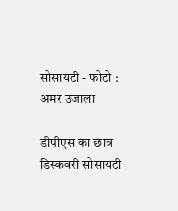सोसायटी - फोटो : अमर उजाला

डीपीएस का छात्र डिस्कवरी सोसायटी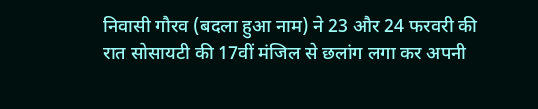निवासी गौरव (बदला हुआ नाम) ने 23 और 24 फरवरी की रात सोसायटी की 17वीं मंजिल से छलांग लगा कर अपनी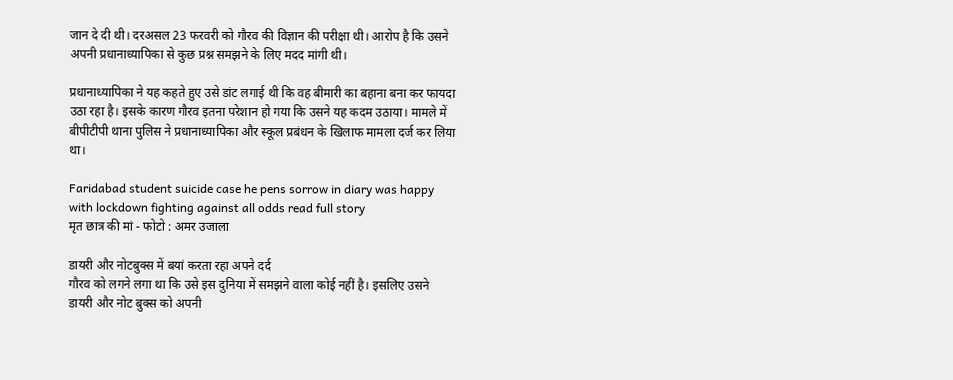जान दे दी थी। दरअसल 23 फरवरी को गौरव की विज्ञान की परीक्षा थी। आरोप है कि उसने अपनी प्रधानाध्यापिका से कुछ प्रश्न समझने के लिए मदद मांगी थी।

प्रधानाध्यापिका ने यह कहते हुए उसे डांट लगाई थी कि वह बीमारी का बहाना बना कर फायदा उठा रहा है। इसके कारण गौरव इतना परेशान हो गया कि उसने यह कदम उठाया। मामले में बीपीटीपी थाना पुलिस ने प्रधानाध्यापिका और स्कूल प्रबंधन के खिलाफ मामला दर्ज कर लिया था।

Faridabad student suicide case he pens sorrow in diary was happy with lockdown fighting against all odds read full story
मृत छात्र की मां - फोटो : अमर उजाला

डायरी और नोटबुक्स में बयां करता रहा अपने दर्द
गौरव को लगने लगा था कि उसे इस दुनिया में समझने वाला कोई नहीं है। इसलिए उसने डायरी और नोट बुक्स को अपनी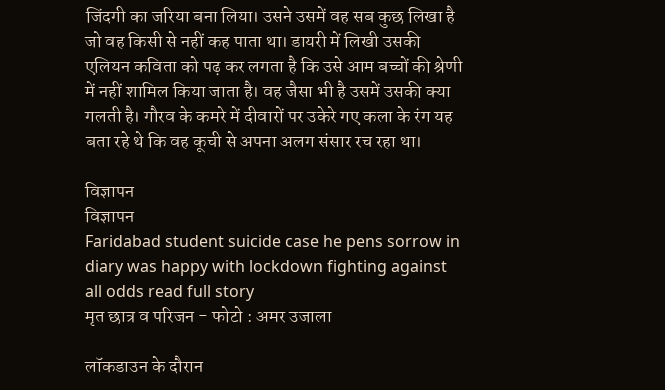जिंदगी का जरिया बना लिया। उसने उसमें वह सब कुछ लिखा है जो वह किसी से नहीं कह पाता था। डायरी में लिखी उसकी एलियन कविता को पढ़ कर लगता है कि उसे आम बच्चों की श्रेणी में नहीं शामिल किया जाता है। वह जैसा भी है उसमें उसकी क्या गलती है। गौरव के कमरे में दीवारों पर उकेरे गए कला के रंग यह बता रहे थे कि वह कूची से अपना अलग संसार रच रहा था।

विज्ञापन
विज्ञापन
Faridabad student suicide case he pens sorrow in diary was happy with lockdown fighting against all odds read full story
मृत छात्र व परिजन - फोटो : अमर उजाला

लॉकडाउन के दौरान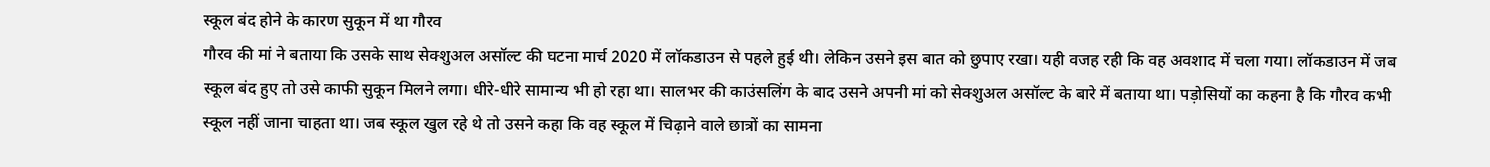स्कूल बंद होने के कारण सुकून में था गौरव
गौरव की मां ने बताया कि उसके साथ सेक्शुअल असॉल्ट की घटना मार्च 2020 में लॉकडाउन से पहले हुई थी। लेकिन उसने इस बात को छुपाए रखा। यही वजह रही कि वह अवशाद में चला गया। लॉकडाउन में जब स्कूल बंद हुए तो उसे काफी सुकून मिलने लगा। धीरे-धीरे सामान्य भी हो रहा था। सालभर की काउंसलिंग के बाद उसने अपनी मां को सेक्शुअल असॉल्ट के बारे में बताया था। पड़ोसियों का कहना है कि गौरव कभी स्कूल नहीं जाना चाहता था। जब स्कूल खुल रहे थे तो उसने कहा कि वह स्कूल में चिढ़ाने वाले छात्रों का सामना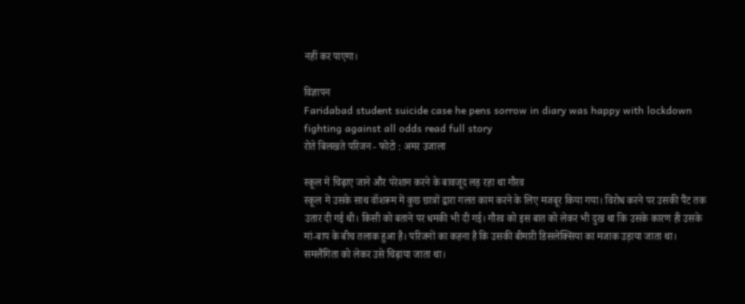नहीं कर पाएगा।

विज्ञापन
Faridabad student suicide case he pens sorrow in diary was happy with lockdown fighting against all odds read full story
रोते बिलखते परिजन - फोटो : अमर उजाला

स्कूल में चिढ़ाए जाने और परेशान करने के बावजूद लड़ रहा था गौरव
स्कूल में उसके साथ वॉशरूम में कुछ छात्रों द्वारा गलत काम करने के लिए मजबूर किया गया। विरोध करने पर उसकी पैंट तक उतार दी गई थी। किसी को बताने पर धमकी भी दी गई। गौरव को इस बात को लेकर भी दुख था कि उसके कारण ही उसके मां-बाप के बीच तलाक हुआ है। परिजनों का कहना है कि उसकी बीमारी डिसलेक्सिया का मजाक उड़ाया जाता था। समलैंगिता को लेकर उसे चिढ़ाया जाता था।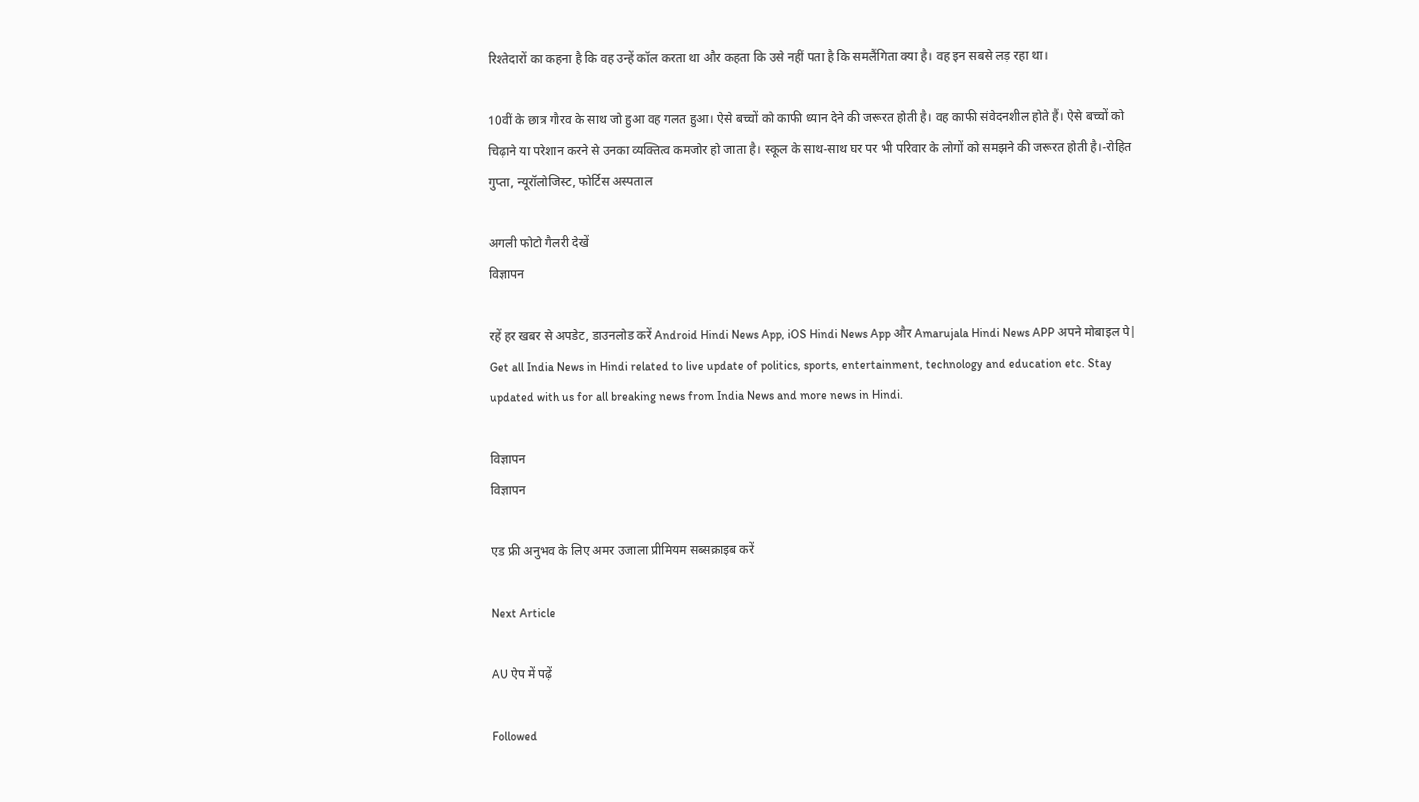रिश्तेदारों का कहना है कि वह उन्हें कॉल करता था और कहता कि उसे नहीं पता है कि समलैंगिता क्या है। वह इन सबसे लड़ रहा था।

10वीं के छात्र गौरव के साथ जो हुआ वह गलत हुआ। ऐसे बच्चों को काफी ध्यान देने की जरूरत होती है। वह काफी संवेदनशील होते हैं। ऐसे बच्चों को चिढ़ाने या परेशान करने से उनका व्यक्तित्व कमजोर हो जाता है। स्कूल के साथ-साथ घर पर भी परिवार के लोगों को समझने की जरूरत होती है।-रोहित गुप्ता, न्यूरॉलोजिस्ट, फोर्टिस अस्पताल

अगली फोटो गैलरी देखें
विज्ञापन

रहें हर खबर से अपडेट, डाउनलोड करें Android Hindi News App, iOS Hindi News App और Amarujala Hindi News APP अपने मोबाइल पे|
Get all India News in Hindi related to live update of politics, sports, entertainment, technology and education etc. Stay updated with us for all breaking news from India News and more news in Hindi.

विज्ञापन
विज्ञापन

एड फ्री अनुभव के लिए अमर उजाला प्रीमियम सब्सक्राइब करें

Next Article

AU ऐप में पढ़ें

Followed